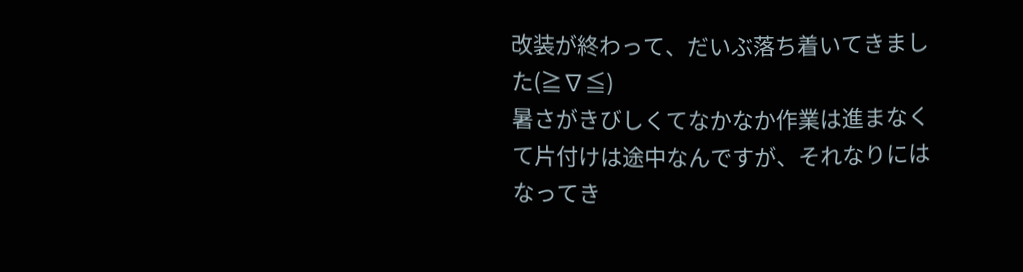改装が終わって、だいぶ落ち着いてきました(≧∇≦)
暑さがきびしくてなかなか作業は進まなくて片付けは途中なんですが、それなりにはなってき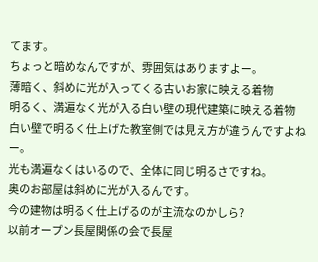てます。
ちょっと暗めなんですが、雰囲気はありますよー。
薄暗く、斜めに光が入ってくる古いお家に映える着物
明るく、満遍なく光が入る白い壁の現代建築に映える着物
白い壁で明るく仕上げた教室側では見え方が違うんですよねー。
光も満遍なくはいるので、全体に同じ明るさですね。
奥のお部屋は斜めに光が入るんです。
今の建物は明るく仕上げるのが主流なのかしら?
以前オープン長屋関係の会で長屋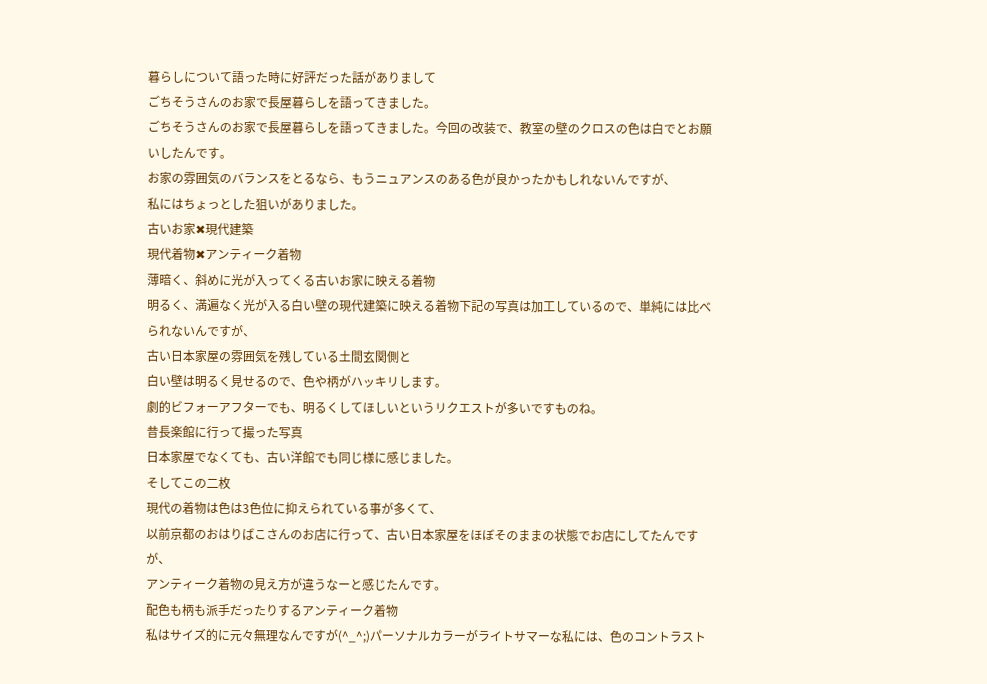暮らしについて語った時に好評だった話がありまして
ごちそうさんのお家で長屋暮らしを語ってきました。
ごちそうさんのお家で長屋暮らしを語ってきました。今回の改装で、教室の壁のクロスの色は白でとお願いしたんです。
お家の雰囲気のバランスをとるなら、もうニュアンスのある色が良かったかもしれないんですが、
私にはちょっとした狙いがありました。
古いお家✖現代建築
現代着物✖アンティーク着物
薄暗く、斜めに光が入ってくる古いお家に映える着物
明るく、満遍なく光が入る白い壁の現代建築に映える着物下記の写真は加工しているので、単純には比べられないんですが、
古い日本家屋の雰囲気を残している土間玄関側と
白い壁は明るく見せるので、色や柄がハッキリします。
劇的ビフォーアフターでも、明るくしてほしいというリクエストが多いですものね。
昔長楽館に行って撮った写真
日本家屋でなくても、古い洋館でも同じ様に感じました。
そしてこの二枚
現代の着物は色は3色位に抑えられている事が多くて、
以前京都のおはりばこさんのお店に行って、古い日本家屋をほぼそのままの状態でお店にしてたんですが、
アンティーク着物の見え方が違うなーと感じたんです。
配色も柄も派手だったりするアンティーク着物
私はサイズ的に元々無理なんですが(^_^;)パーソナルカラーがライトサマーな私には、色のコントラスト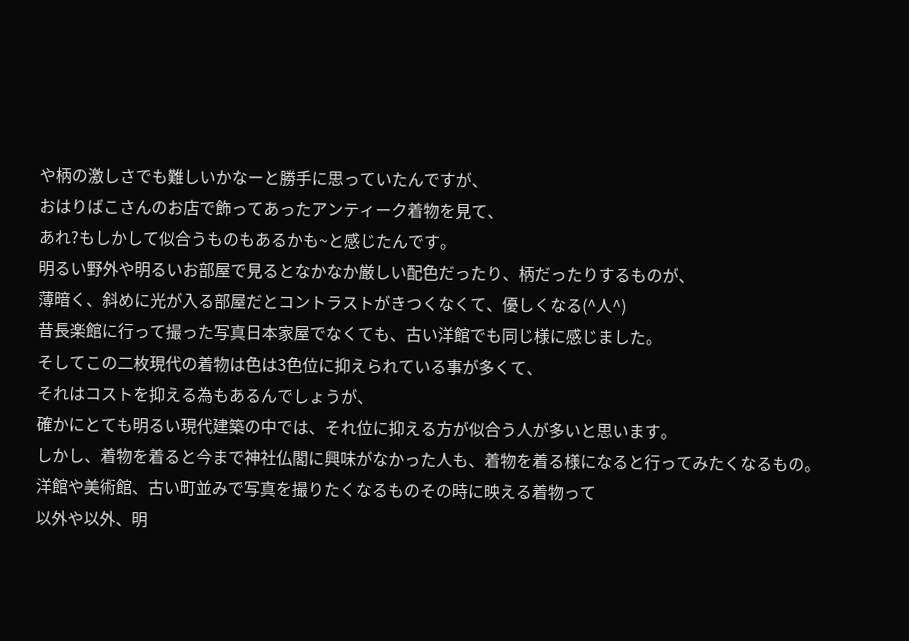や柄の激しさでも難しいかなーと勝手に思っていたんですが、
おはりばこさんのお店で飾ってあったアンティーク着物を見て、
あれ?もしかして似合うものもあるかも~と感じたんです。
明るい野外や明るいお部屋で見るとなかなか厳しい配色だったり、柄だったりするものが、
薄暗く、斜めに光が入る部屋だとコントラストがきつくなくて、優しくなる(^人^)
昔長楽館に行って撮った写真日本家屋でなくても、古い洋館でも同じ様に感じました。
そしてこの二枚現代の着物は色は3色位に抑えられている事が多くて、
それはコストを抑える為もあるんでしょうが、
確かにとても明るい現代建築の中では、それ位に抑える方が似合う人が多いと思います。
しかし、着物を着ると今まで神社仏閣に興味がなかった人も、着物を着る様になると行ってみたくなるもの。
洋館や美術館、古い町並みで写真を撮りたくなるものその時に映える着物って
以外や以外、明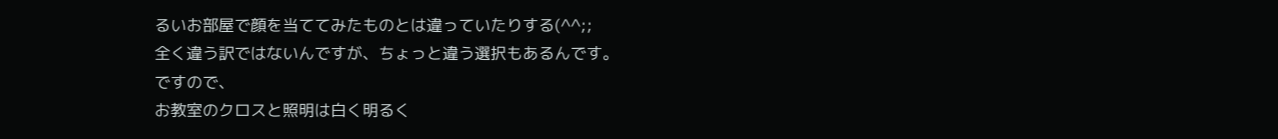るいお部屋で顔を当ててみたものとは違っていたりする(^^;;
全く違う訳ではないんですが、ちょっと違う選択もあるんです。
ですので、
お教室のクロスと照明は白く明るく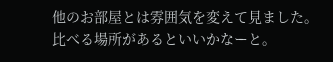他のお部屋とは雰囲気を変えて見ました。
比べる場所があるといいかなーと。